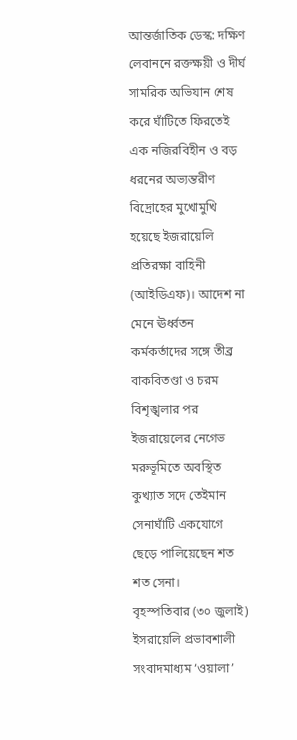আন্তর্জাতিক ডেস্ক: দক্ষিণ লেবাননে রক্তক্ষয়ী ও দীর্ঘ সামরিক অভিযান শেষ করে ঘাঁটিতে ফিরতেই এক নজিরবিহীন ও বড় ধরনের অভ্যন্তরীণ বিদ্রোহের মুখোমুখি হয়েছে ইজরায়েলি প্রতিরক্ষা বাহিনী (আইডিএফ)। আদেশ না মেনে ঊর্ধ্বতন কর্মকর্তাদের সঙ্গে তীব্র বাকবিতণ্ডা ও চরম বিশৃঙ্খলার পর ইজরায়েলের নেগেভ মরুভূমিতে অবস্থিত কুখ্যাত সদে তেইমান সেনাঘাঁটি একযোগে ছেড়ে পালিয়েছেন শত শত সেনা।
বৃহস্পতিবার (৩০ জুলাই) ইসরায়েলি প্রভাবশালী সংবাদমাধ্যম ‘ওয়ালা’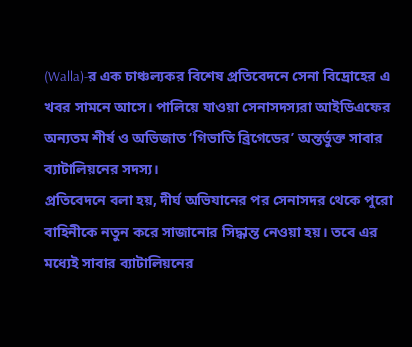(Walla)-র এক চাঞ্চল্যকর বিশেষ প্রতিবেদনে সেনা বিদ্রোহের এ খবর সামনে আসে। পালিয়ে যাওয়া সেনাসদস্যরা আইডিএফের অন্যতম শীর্ষ ও অভিজাত ‘গিভাতি ব্রিগেডের’ অন্তর্ভুক্ত সাবার ব্যাটালিয়নের সদস্য।
প্রতিবেদনে বলা হয়, দীর্ঘ অভিযানের পর সেনাসদর থেকে পুরো বাহিনীকে নতুন করে সাজানোর সিদ্ধান্ত নেওয়া হয়। তবে এর মধ্যেই সাবার ব্যাটালিয়নের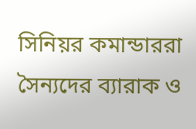সিনিয়র কমান্ডাররা সৈন্যদের ব্যারাক ও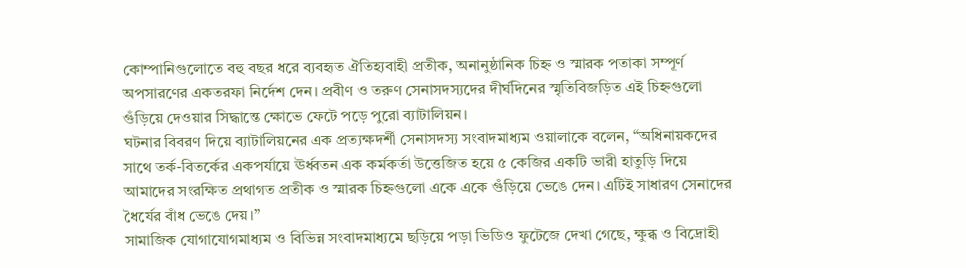কোম্পানিগুলোতে বহু বছর ধরে ব্যবহৃত ঐতিহ্যবাহী প্রতীক, অনানুষ্ঠানিক চিহ্ন ও স্মারক পতাকা সম্পূর্ণ অপসারণের একতরফা নির্দেশ দেন। প্রবীণ ও তরুণ সেনাসদস্যদের দীর্ঘদিনের স্মৃতিবিজড়িত এই চিহ্নগুলো গুঁড়িয়ে দেওয়ার সিদ্ধান্তে ক্ষোভে ফেটে পড়ে পুরো ব্যাটালিয়ন।
ঘটনার বিবরণ দিয়ে ব্যাটালিয়নের এক প্রত্যক্ষদর্শী সেনাসদস্য সংবাদমাধ্যম ওয়ালাকে বলেন, “অধিনায়কদের সাথে তর্ক-বিতর্কের একপর্যায়ে ঊর্ধ্বতন এক কর্মকর্তা উত্তেজিত হয়ে ৫ কেজির একটি ভারী হাতুড়ি দিয়ে আমাদের সংরক্ষিত প্রথাগত প্রতীক ও স্মারক চিহ্নগুলো একে একে গুঁড়িয়ে ভেঙে দেন। এটিই সাধারণ সেনাদের ধৈর্যের বাঁধ ভেঙে দেয়।”
সামাজিক যোগাযোগমাধ্যম ও বিভিন্ন সংবাদমাধ্যমে ছড়িয়ে পড়া ভিডিও ফুটেজে দেখা গেছে, ক্ষুব্ধ ও বিদ্রোহী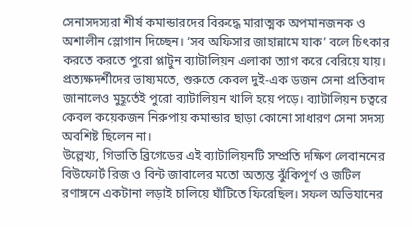সেনাসদস্যরা শীর্ষ কমান্ডারদের বিরুদ্ধে মারাত্মক অপমানজনক ও অশালীন স্লোগান দিচ্ছেন। ‘সব অফিসার জাহান্নামে যাক’ বলে চিৎকার করতে করতে পুরো প্লাটুন ব্যাটালিয়ন এলাকা ত্যাগ করে বেরিয়ে যায়।
প্রত্যক্ষদর্শীদের ভাষ্যমতে, শুরুতে কেবল দুই-এক ডজন সেনা প্রতিবাদ জানালেও মুহূর্তেই পুরো ব্যাটালিয়ন খালি হয়ে পড়ে। ব্যাটালিয়ন চত্বরে কেবল কয়েকজন নিরুপায় কমান্ডার ছাড়া কোনো সাধারণ সেনা সদস্য অবশিষ্ট ছিলেন না।
উল্লেখ্য, গিভাতি ব্রিগেডের এই ব্যাটালিয়নটি সম্প্রতি দক্ষিণ লেবাননের বিউফোর্ট রিজ ও বিন্ট জাবালের মতো অত্যন্ত ঝুঁকিপূর্ণ ও জটিল রণাঙ্গনে একটানা লড়াই চালিয়ে ঘাঁটিতে ফিরেছিল। সফল অভিযানের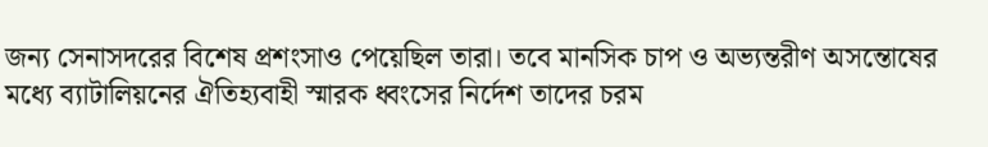জন্য সেনাসদরের বিশেষ প্রশংসাও পেয়েছিল তারা। তবে মানসিক চাপ ও অভ্যন্তরীণ অসন্তোষের মধ্যে ব্যাটালিয়নের ঐতিহ্যবাহী স্মারক ধ্বংসের নির্দেশ তাদের চরম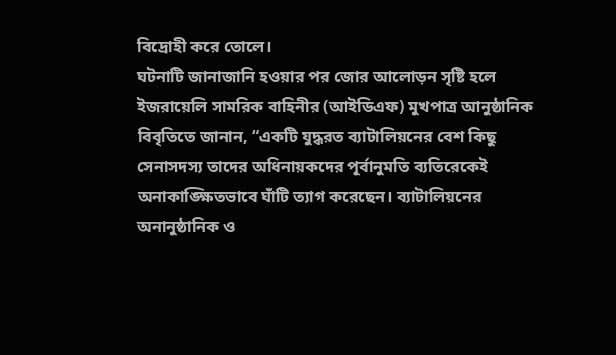বিদ্রোহী করে তোলে।
ঘটনাটি জানাজানি হওয়ার পর জোর আলোড়ন সৃষ্টি হলে ইজরায়েলি সামরিক বাহিনীর (আইডিএফ) মুখপাত্র আনুষ্ঠানিক বিবৃতিতে জানান, “একটি যুদ্ধরত ব্যাটালিয়নের বেশ কিছু সেনাসদস্য তাদের অধিনায়কদের পূর্বানুমতি ব্যতিরেকেই অনাকাঙ্ক্ষিতভাবে ঘাঁটি ত্যাগ করেছেন। ব্যাটালিয়নের অনানুষ্ঠানিক ও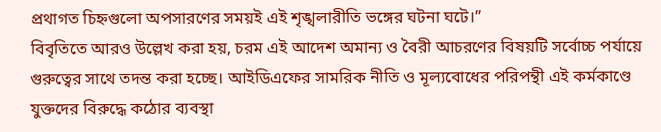প্রথাগত চিহ্নগুলো অপসারণের সময়ই এই শৃঙ্খলারীতি ভঙ্গের ঘটনা ঘটে।”
বিবৃতিতে আরও উল্লেখ করা হয়, চরম এই আদেশ অমান্য ও বৈরী আচরণের বিষয়টি সর্বোচ্চ পর্যায়ে গুরুত্বের সাথে তদন্ত করা হচ্ছে। আইডিএফের সামরিক নীতি ও মূল্যবোধের পরিপন্থী এই কর্মকাণ্ডে যুক্তদের বিরুদ্ধে কঠোর ব্যবস্থা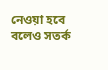নেওয়া হবে বলেও সতর্ক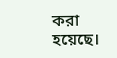করা হয়েছে।